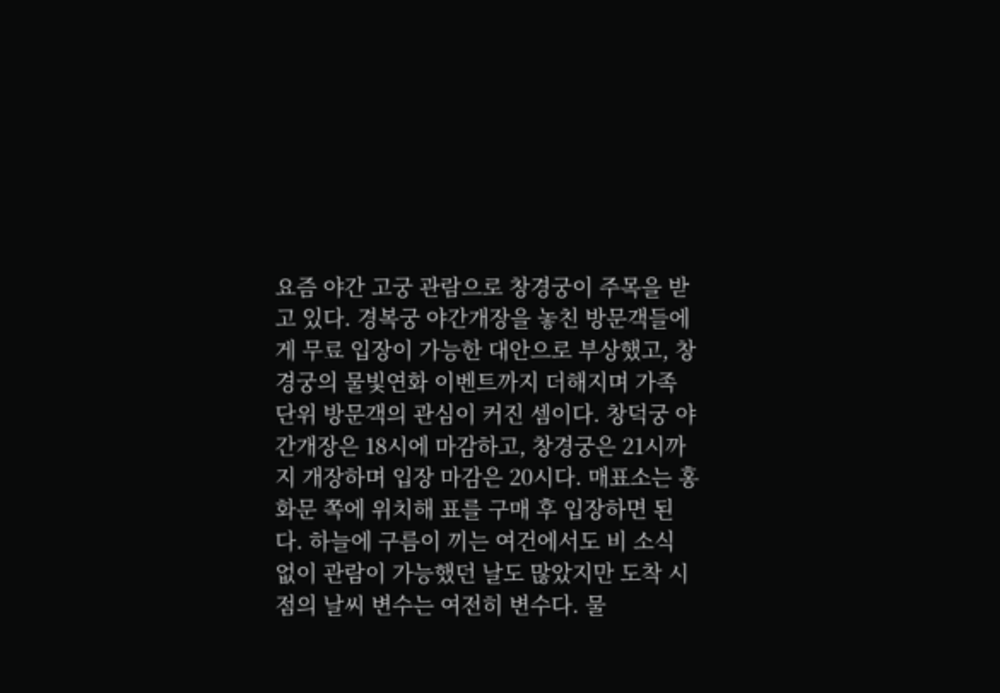요즘 야간 고궁 관람으로 창경궁이 주목을 받고 있다. 경복궁 야간개장을 놓친 방문객들에게 무료 입장이 가능한 대안으로 부상했고, 창경궁의 물빛연화 이벤트까지 더해지며 가족 단위 방문객의 관심이 커진 셈이다. 창덕궁 야간개장은 18시에 마감하고, 창경궁은 21시까지 개장하며 입장 마감은 20시다. 매표소는 홍화문 쪽에 위치해 표를 구매 후 입장하면 된다. 하늘에 구름이 끼는 여건에서도 비 소식 없이 관람이 가능했던 날도 많았지만 도착 시점의 날씨 변수는 여전히 변수다. 물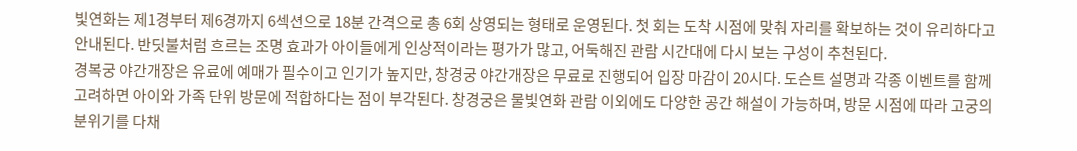빛연화는 제1경부터 제6경까지 6섹션으로 18분 간격으로 총 6회 상영되는 형태로 운영된다. 첫 회는 도착 시점에 맞춰 자리를 확보하는 것이 유리하다고 안내된다. 반딧불처럼 흐르는 조명 효과가 아이들에게 인상적이라는 평가가 많고, 어둑해진 관람 시간대에 다시 보는 구성이 추천된다.
경복궁 야간개장은 유료에 예매가 필수이고 인기가 높지만, 창경궁 야간개장은 무료로 진행되어 입장 마감이 20시다. 도슨트 설명과 각종 이벤트를 함께 고려하면 아이와 가족 단위 방문에 적합하다는 점이 부각된다. 창경궁은 물빛연화 관람 이외에도 다양한 공간 해설이 가능하며, 방문 시점에 따라 고궁의 분위기를 다채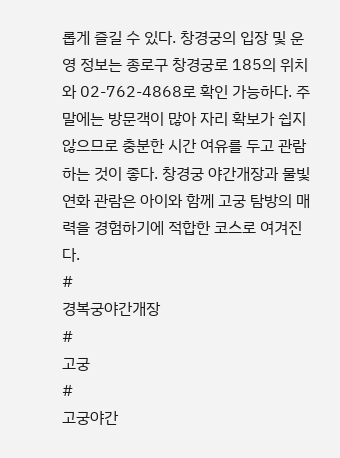롭게 즐길 수 있다. 창경궁의 입장 및 운영 정보는 종로구 창경궁로 185의 위치와 02-762-4868로 확인 가능하다. 주말에는 방문객이 많아 자리 확보가 쉽지 않으므로 충분한 시간 여유를 두고 관람하는 것이 좋다. 창경궁 야간개장과 물빛연화 관람은 아이와 함께 고궁 탐방의 매력을 경험하기에 적합한 코스로 여겨진다.
#
경복궁야간개장
#
고궁
#
고궁야간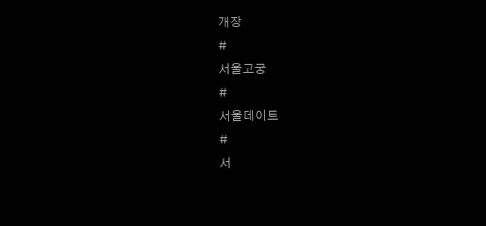개장
#
서울고궁
#
서울데이트
#
서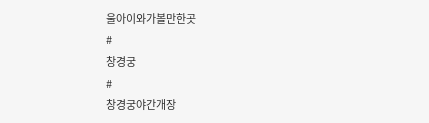울아이와가볼만한곳
#
창경궁
#
창경궁야간개장